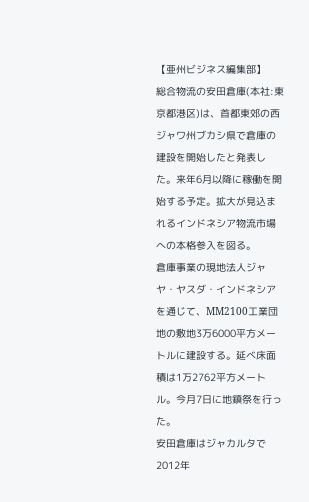【亜州ビジネス編集部】
総合物流の安田倉庫(本社:東京都港区)は、首都東郊の西ジャワ州ブカシ県で倉庫の建設を開始したと発表した。来年6月以降に稼働を開始する予定。拡大が見込まれるインドネシア物流市場への本格参入を図る。
倉庫事業の現地法人ジャヤ・ヤスダ・インドネシアを通じて、MM2100工業団地の敷地3万6000平方メートルに建設する。延べ床面積は1万2762平方メートル。今月7日に地鎮祭を行った。
安田倉庫はジャカルタで2012年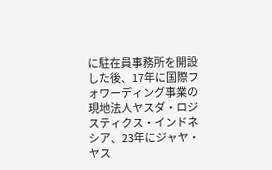に駐在員事務所を開設した後、17年に国際フォワーディング事業の現地法人ヤスダ・ロジスティクス・インドネシア、23年にジャヤ・ヤス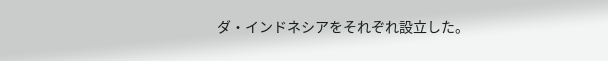ダ・インドネシアをそれぞれ設立した。